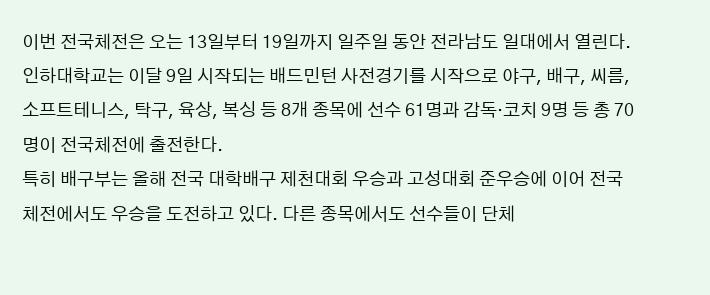이번 전국체전은 오는 13일부터 19일까지 일주일 동안 전라남도 일대에서 열린다. 인하대학교는 이달 9일 시작되는 배드민턴 사전경기를 시작으로 야구, 배구, 씨름, 소프트테니스, 탁구, 육상, 복싱 등 8개 종목에 선수 61명과 감독·코치 9명 등 총 70명이 전국체전에 출전한다.
특히 배구부는 올해 전국 대학배구 제천대회 우승과 고성대회 준우승에 이어 전국체전에서도 우승을 도전하고 있다. 다른 종목에서도 선수들이 단체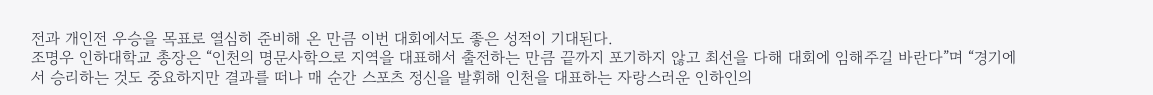전과 개인전 우승을 목표로 열심히 준비해 온 만큼 이번 대회에서도 좋은 성적이 기대된다.
조명우 인하대학교 총장은 “인천의 명문사학으로 지역을 대표해서 출전하는 만큼 끝까지 포기하지 않고 최선을 다해 대회에 임해주길 바란다”며 “경기에서 승리하는 것도 중요하지만 결과를 떠나 매 순간 스포츠 정신을 발휘해 인천을 대표하는 자랑스러운 인하인의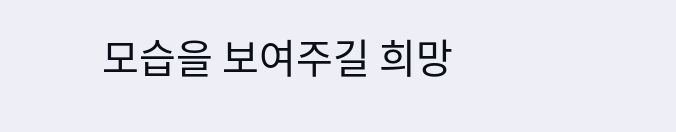모습을 보여주길 희망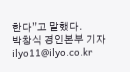한다”고 말했다.
박창식 경인본부 기자 ilyo11@ilyo.co.kr